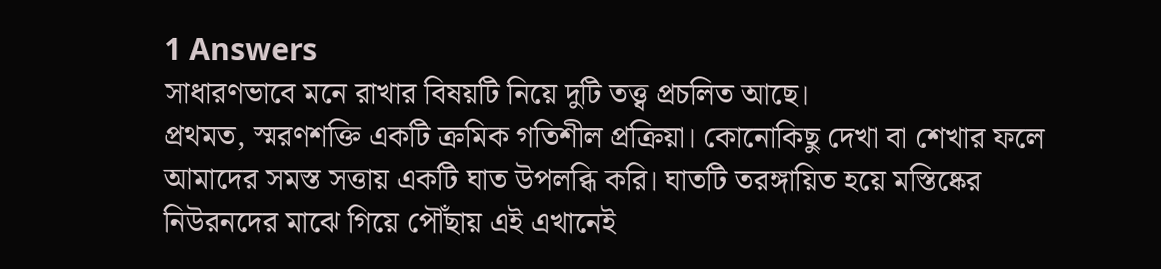1 Answers
সাধারণভাবে মনে রাখার বিষয়টি নিয়ে দুটি তত্ত্ব প্রচলিত আছে।
প্রথমত, স্মরণশক্তি একটি ক্রমিক গতিশীল প্রক্রিয়া। কোনোকিছু দেখা বা শেখার ফলে আমাদের সমস্ত সত্তায় একটি ঘাত উপলব্ধি করি। ঘাতটি তরঙ্গায়িত হয়ে মস্তিষ্কের নিউরনদের মাঝে গিয়ে পৌঁছায় এই এখানেই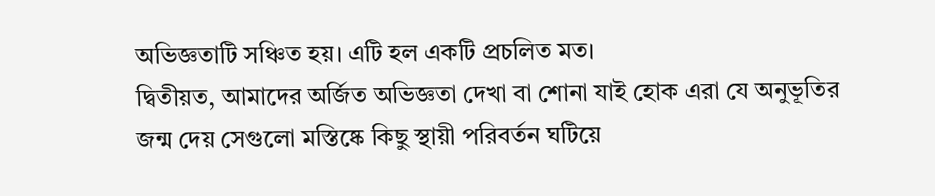অভিজ্ঞতাটি সঞ্চিত হয়। এটি হল একটি প্রচলিত মত।
দ্বিতীয়ত, আমাদের অর্জিত অভিজ্ঞতা দেখা বা শোনা যাই হোক এরা যে অনুভূতির জন্ম দেয় সেগুলো মস্তিষ্কে কিছু স্থায়ী পরিবর্তন ঘটিয়ে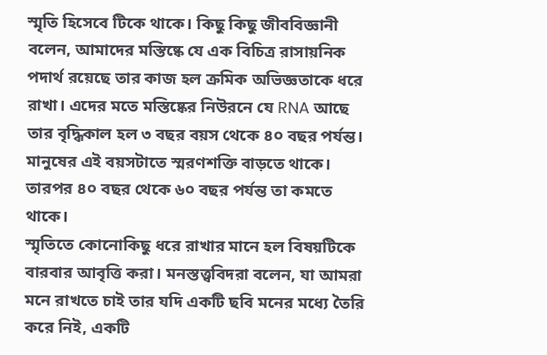স্মৃতি হিসেবে টিকে থাকে। কিছু কিছু জীববিজ্ঞানী বলেন, আমাদের মস্তিষ্কে যে এক বিচিত্র রাসায়নিক পদার্থ রয়েছে তার কাজ হল ক্রমিক অভিজ্ঞতাকে ধরে রাখা। এদের মতে মস্তিষ্কের নিউরনে যে RNA আছে তার বৃদ্ধিকাল হল ৩ বছর বয়স থেকে ৪০ বছর পর্যন্ত। মানুষের এই বয়সটাতে স্মরণশক্তি বাড়তে থাকে। তারপর ৪০ বছর থেকে ৬০ বছর পর্যন্ত তা কমতে থাকে।
স্মৃতিতে কোনোকিছু ধরে রাখার মানে হল বিষয়টিকে বারবার আবৃত্তি করা। মনস্তত্ত্ববিদরা বলেন, যা আমরা মনে রাখতে চাই তার যদি একটি ছবি মনের মধ্যে তৈরি করে নিই, একটি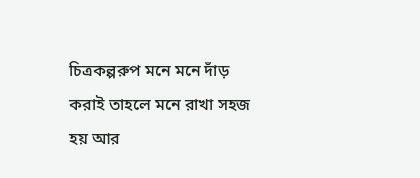চিত্রকল্পরুপ মনে মনে দাঁড় করাই তাহলে মনে রাখা সহজ হয় আর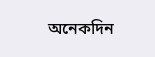অনেকদিন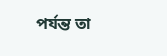পর্যন্ত তা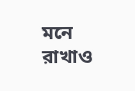মনে রাখাও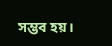সম্ভব হয়।